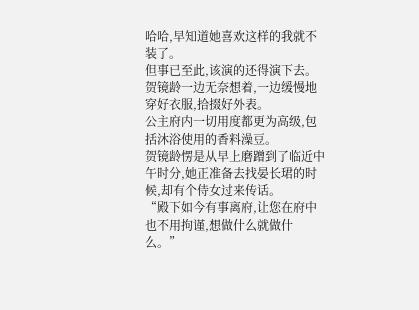哈哈,早知道她喜欢这样的我就不装了。
但事已至此,该演的还得演下去。
贺镜龄一边无奈想着,一边缓慢地穿好衣服,拾掇好外表。
公主府内一切用度都更为高级,包括沐浴使用的香料澡豆。
贺镜龄愣是从早上磨蹭到了临近中午时分,她正准备去找晏长珺的时候,却有个侍女过来传话。
“殿下如今有事离府,让您在府中也不用拘谨,想做什么就做什么。”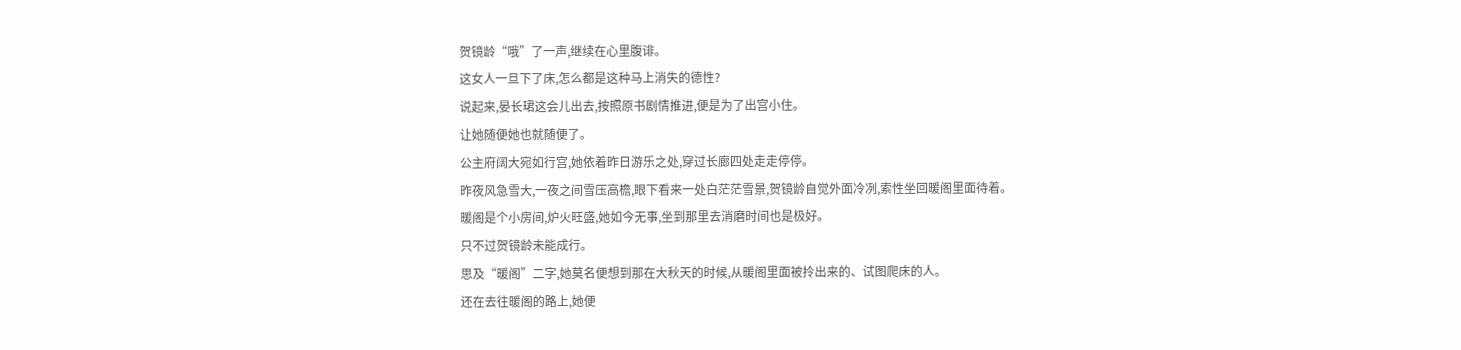贺镜龄“哦”了一声,继续在心里腹诽。
这女人一旦下了床,怎么都是这种马上消失的德性?
说起来,晏长珺这会儿出去,按照原书剧情推进,便是为了出宫小住。
让她随便她也就随便了。
公主府阔大宛如行宫,她依着昨日游乐之处,穿过长廊四处走走停停。
昨夜风急雪大,一夜之间雪压高檐,眼下看来一处白茫茫雪景,贺镜龄自觉外面冷冽,索性坐回暖阁里面待着。
暖阁是个小房间,炉火旺盛,她如今无事,坐到那里去消磨时间也是极好。
只不过贺镜龄未能成行。
思及“暖阁”二字,她莫名便想到那在大秋天的时候,从暖阁里面被拎出来的、试图爬床的人。
还在去往暖阁的路上,她便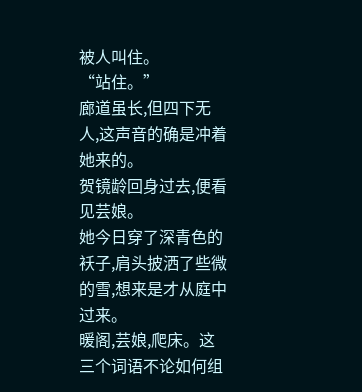被人叫住。
“站住。”
廊道虽长,但四下无人,这声音的确是冲着她来的。
贺镜龄回身过去,便看见芸娘。
她今日穿了深青色的袄子,肩头披洒了些微的雪,想来是才从庭中过来。
暖阁,芸娘,爬床。这三个词语不论如何组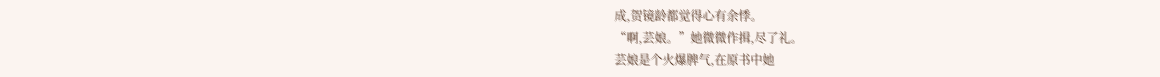成,贺镜龄都觉得心有余悸。
“啊,芸娘。”她微微作揖,尽了礼。
芸娘是个火爆脾气,在原书中她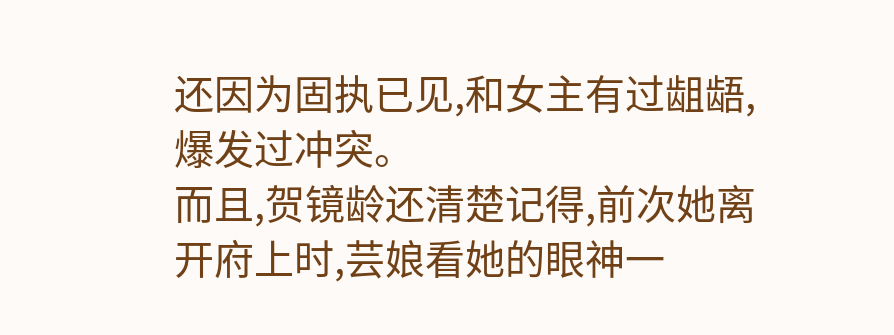还因为固执已见,和女主有过龃龉,爆发过冲突。
而且,贺镜龄还清楚记得,前次她离开府上时,芸娘看她的眼神一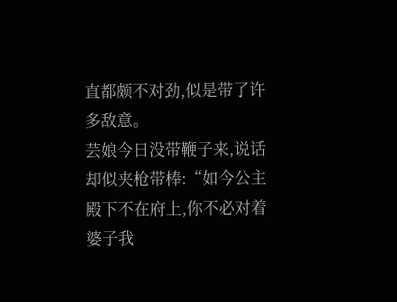直都颇不对劲,似是带了许多敌意。
芸娘今日没带鞭子来,说话却似夹枪带棒:“如今公主殿下不在府上,你不必对着婆子我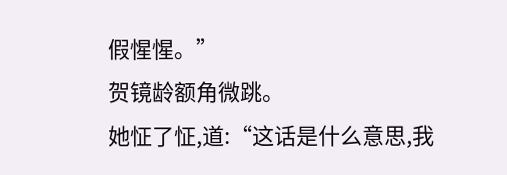假惺惺。”
贺镜龄额角微跳。
她怔了怔,道:“这话是什么意思,我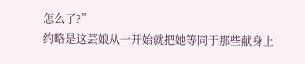怎么了?”
约略是这芸娘从一开始就把她等同于那些献身上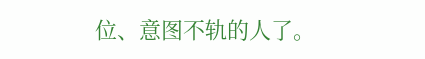位、意图不轨的人了。